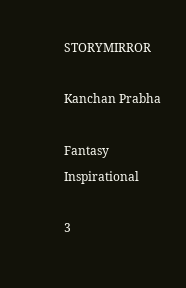STORYMIRROR

Kanchan Prabha

Fantasy Inspirational

3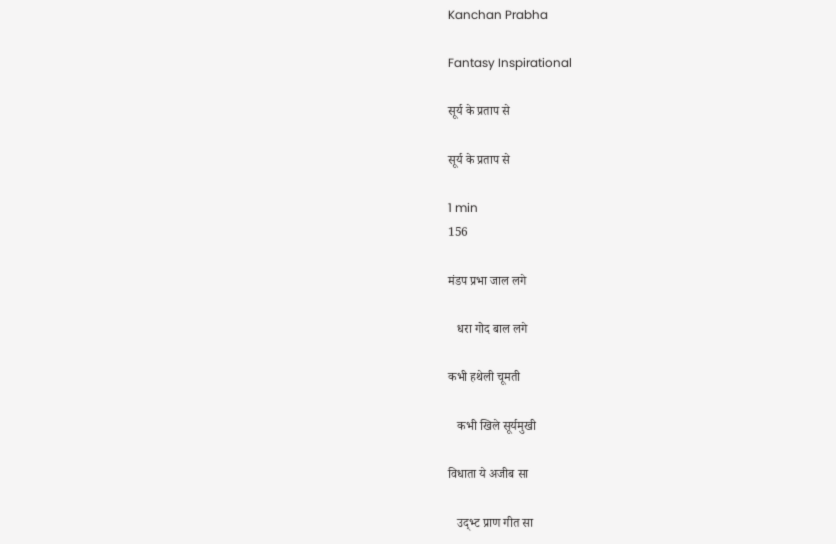Kanchan Prabha

Fantasy Inspirational

सूर्य के प्रताप से

सूर्य के प्रताप से

1 min
156

मंडप प्रभा जाल लगे

   धरा गोद बाल लगे

कभी हथेली चूमती

   कभी खिले सूर्यमुखी

विधाता ये अजीब सा

   उद्भ्ट प्राण गीत सा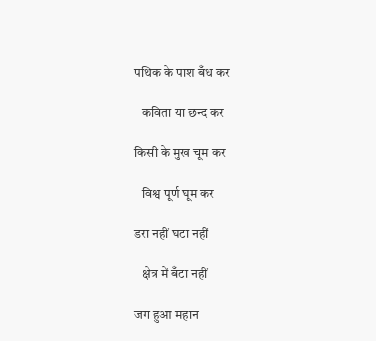पथिक के पाश बँध कर

   कविता या छन्द कर

किसी के मुख चूम कर

   विश्व पूर्ण घूम कर

डरा नहीं घटा नहीं

   क्षेत्र में बँटा नहीं

जग हुआ महान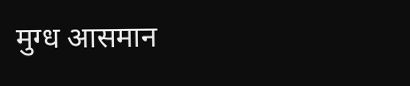मुग्ध आसमान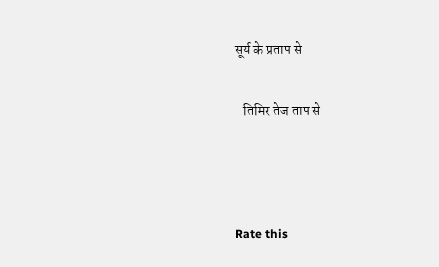सूर्य के प्रताप से

   तिमिर तेज ताप से



Rate this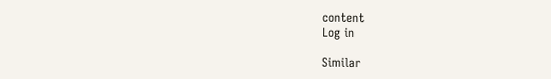content
Log in

Similar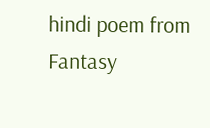hindi poem from Fantasy